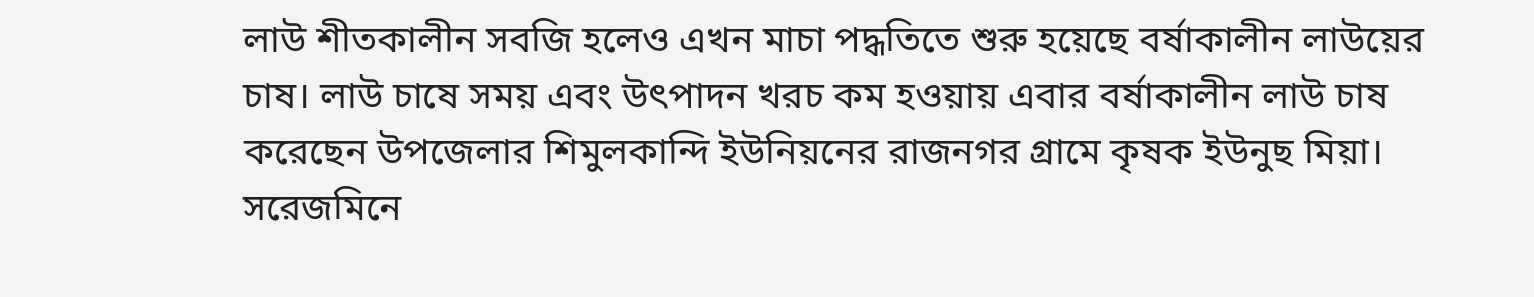লাউ শীতকালীন সবজি হলেও এখন মাচা পদ্ধতিতে শুরু হয়েছে বর্ষাকালীন লাউয়ের চাষ। লাউ চাষে সময় এবং উৎপাদন খরচ কম হওয়ায় এবার বর্ষাকালীন লাউ চাষ করেছেন উপজেলার শিমুলকান্দি ইউনিয়নের রাজনগর গ্রামে কৃষক ইউনুছ মিয়া।
সরেজমিনে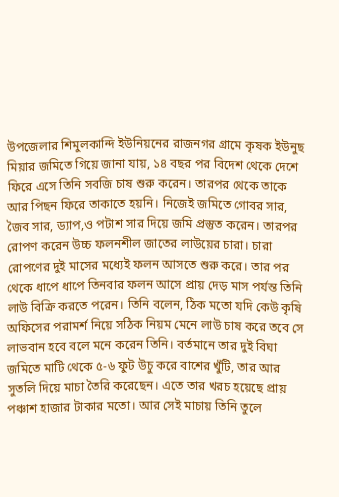উপজেলার শিমুলকান্দি ইউনিয়নের রাজনগর গ্রামে কৃষক ইউনুছ মিয়ার জমিতে গিয়ে জানা যায়, ১৪ বছর পর বিদেশ থেকে দেশে ফিরে এসে তিনি সবজি চাষ শুরু করেন। তারপর থেকে তাকে আর পিছন ফিরে তাকাতে হয়নি। নিজেই জমিতে গোবর সার, জৈব সার, ড্যাপ,ও পটাশ সার দিয়ে জমি প্রস্তুত করেন। তারপর রোপণ করেন উচ্চ ফলনশীল জাতের লাউয়ের চারা। চারা রোপণের দুই মাসের মধ্যেই ফলন আসতে শুরু করে। তার পর থেকে ধাপে ধাপে তিনবার ফলন আসে প্রায় দেড় মাস পর্যন্ত তিনি লাউ বিক্রি করতে পরেন। তিনি বলেন, ঠিক মতো যদি কেউ কৃষি অফিসের পরামর্শ নিয়ে সঠিক নিয়ম মেনে লাউ চাষ করে তবে সে লাভবান হবে বলে মনে করেন তিনি। বর্তমানে তার দুই বিঘা জমিতে মাটি থেকে ৫-৬ ফুট উচু করে বাশের খুঁটি, তার আর সুতলি দিয়ে মাচা তৈরি করেছেন। এতে তার খরচ হয়েছে প্রায় পঞ্চাশ হাজার টাকার মতো। আর সেই মাচায় তিনি তুলে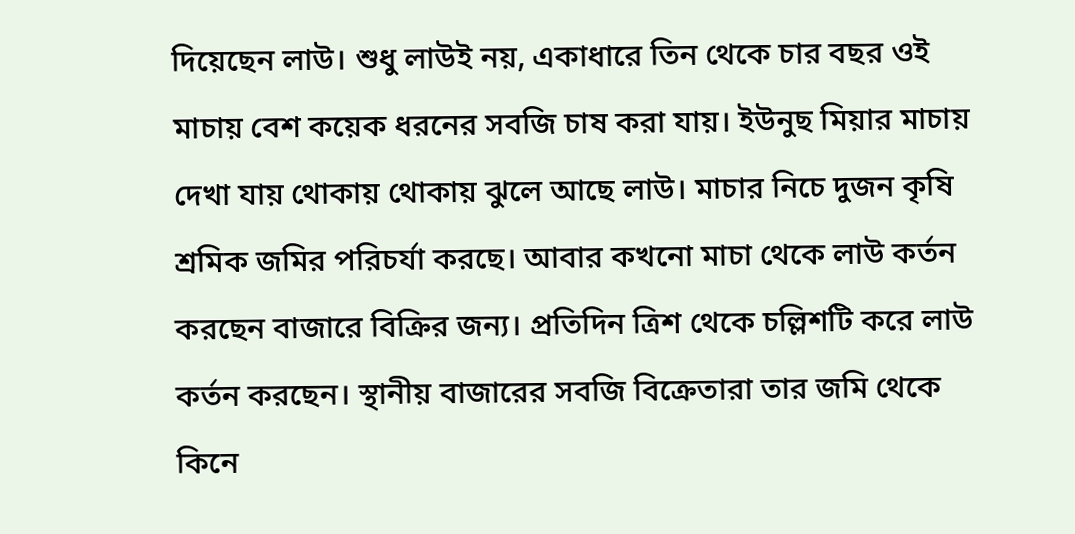দিয়েছেন লাউ। শুধু লাউই নয়, একাধারে তিন থেকে চার বছর ওই মাচায় বেশ কয়েক ধরনের সবজি চাষ করা যায়। ইউনুছ মিয়ার মাচায় দেখা যায় থোকায় থোকায় ঝুলে আছে লাউ। মাচার নিচে দুজন কৃষি শ্রমিক জমির পরিচর্যা করছে। আবার কখনো মাচা থেকে লাউ কর্তন করছেন বাজারে বিক্রির জন্য। প্রতিদিন ত্রিশ থেকে চল্লিশটি করে লাউ কর্তন করছেন। স্থানীয় বাজারের সবজি বিক্রেতারা তার জমি থেকে কিনে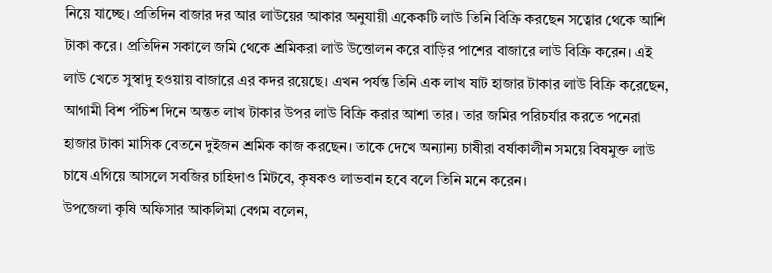নিয়ে যাচ্ছে। প্রতিদিন বাজার দর আর লাউয়ের আকার অনুযায়ী একেকটি লাউ তিনি বিক্রি করছেন সত্বোর থেকে আশি টাকা করে। প্রতিদিন সকালে জমি থেকে শ্রমিকরা লাউ উত্তোলন করে বাড়ির পাশের বাজারে লাউ বিক্রি করেন। এই লাউ খেতে সুস্বাদু হওয়ায় বাজারে এর কদর রয়েছে। এখন পর্যন্ত তিনি এক লাখ ষাট হাজার টাকার লাউ বিক্রি করেছেন, আগামী বিশ পঁচিশ দিনে অন্তত লাখ টাকার উপর লাউ বিক্রি করার আশা তার। তার জমির পরিচর্যার করতে পনেরা হাজার টাকা মাসিক বেতনে দুইজন শ্রমিক কাজ করছেন। তাকে দেখে অন্যান্য চাষীরা বর্ষাকালীন সময়ে বিষমুক্ত লাউ চাষে এগিয়ে আসলে সবজির চাহিদাও মিটবে, কৃষকও লাভবান হবে বলে তিনি মনে করেন।
উপজেলা কৃষি অফিসার আকলিমা বেগম বলেন,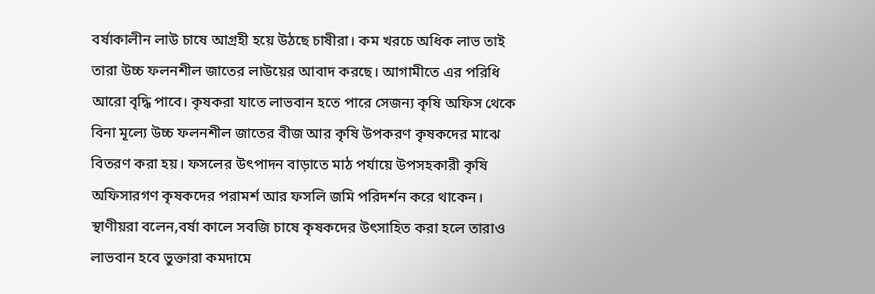বর্ষাকালীন লাউ চাষে আগ্রহী হয়ে উঠছে চাষীরা। কম খরচে অধিক লাভ তাই তারা উচ্চ ফলনশীল জাতের লাউয়ের আবাদ করছে। আগামীতে এর পরিধি আরো বৃদ্ধি পাবে। কৃষকরা যাতে লাভবান হতে পারে সেজন্য কৃষি অফিস থেকে বিনা মূল্যে উচ্চ ফলনশীল জাতের বীজ আর কৃষি উপকরণ কৃষকদের মাঝে বিতরণ করা হয়। ফসলের উৎপাদন বাড়াতে মাঠ পর্যায়ে উপসহকারী কৃষি অফিসারগণ কৃষকদের পরামর্শ আর ফসলি জমি পরিদর্শন করে থাকেন।
স্থাণীয়রা বলেন,বর্ষা কালে সবজি চাষে কৃষকদের উৎসাহিত করা হলে তারাও লাভবান হবে ভুক্তারা কমদামে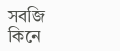সবজি কিনে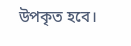উপকৃত হবে।